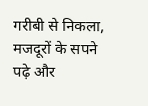गरीबी से निकला, मजदूरों के सपने पढ़े और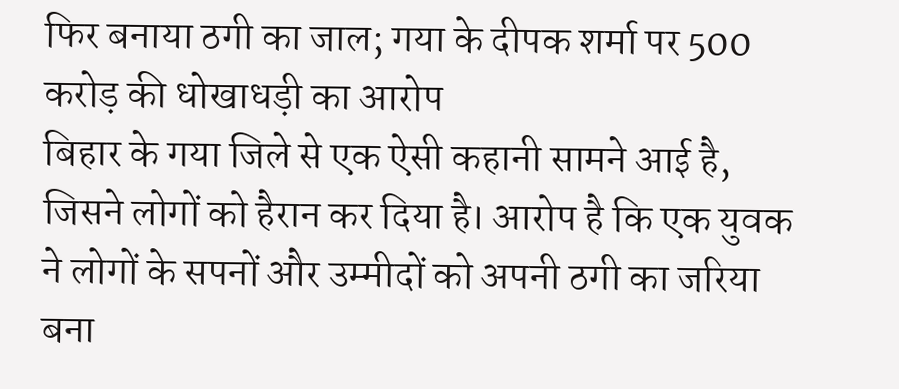फिर बनाया ठगी का जाल; गया के दीपक शर्मा पर 500 करोड़ की धोखाधड़ी का आरोप
बिहार के गया जिले से एक ऐसी कहानी सामने आई है, जिसने लोगों को हैरान कर दिया है। आरोप है कि एक युवक ने लोगों के सपनों और उम्मीदों को अपनी ठगी का जरिया बना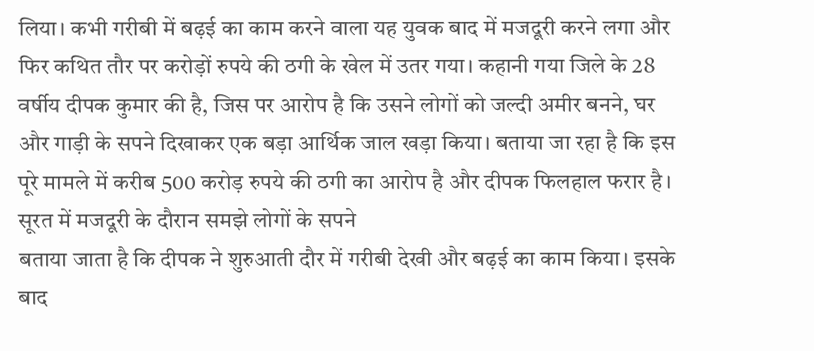लिया। कभी गरीबी में बढ़ई का काम करने वाला यह युवक बाद में मजदूरी करने लगा और फिर कथित तौर पर करोड़ों रुपये की ठगी के खेल में उतर गया। कहानी गया जिले के 28 वर्षीय दीपक कुमार की है, जिस पर आरोप है कि उसने लोगों को जल्दी अमीर बनने, घर और गाड़ी के सपने दिखाकर एक बड़ा आर्थिक जाल खड़ा किया। बताया जा रहा है कि इस पूरे मामले में करीब 500 करोड़ रुपये की ठगी का आरोप है और दीपक फिलहाल फरार है।
सूरत में मजदूरी के दौरान समझे लोगों के सपने
बताया जाता है कि दीपक ने शुरुआती दौर में गरीबी देखी और बढ़ई का काम किया। इसके बाद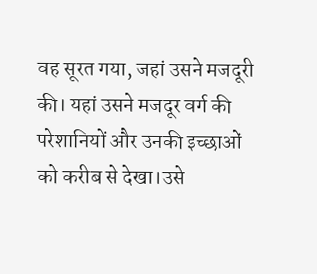वह सूरत गया, जहां उसने मजदूरी की। यहां उसने मजदूर वर्ग की परेशानियों और उनकी इच्छाओं को करीब से देखा।उसे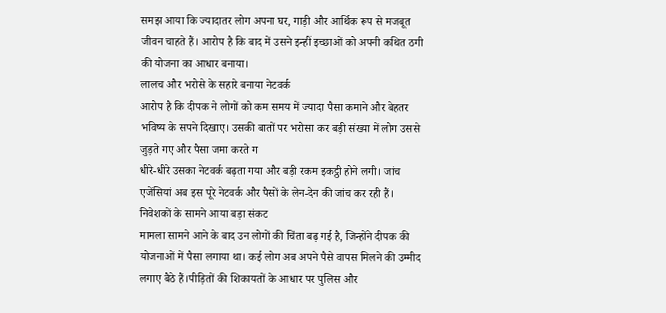समझ आया कि ज्यादातर लोग अपना घर, गाड़ी और आर्थिक रूप से मजबूत जीवन चाहते हैं। आरोप है कि बाद में उसने इन्हीं इच्छाओं को अपनी कथित ठगी की योजना का आधार बनाया।
लालच और भरोसे के सहारे बनाया नेटवर्क
आरोप है कि दीपक ने लोगों को कम समय में ज्यादा पैसा कमाने और बेहतर भविष्य के सपने दिखाए। उसकी बातों पर भरोसा कर बड़ी संख्या में लोग उससे जुड़ते गए और पैसा जमा करते ग
धीरे-धीरे उसका नेटवर्क बढ़ता गया और बड़ी रकम इकट्ठी होने लगी। जांच एजेंसियां अब इस पूरे नेटवर्क और पैसों के लेन-देन की जांच कर रही हैं।
निवेशकों के सामने आया बड़ा संकट
मामला सामने आने के बाद उन लोगों की चिंता बढ़ गई है, जिन्होंने दीपक की योजनाओं में पैसा लगाया था। कई लोग अब अपने पैसे वापस मिलने की उम्मीद लगाए बैठे हैं।पीड़ितों की शिकायतों के आधार पर पुलिस और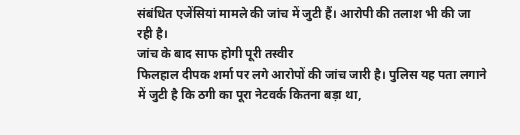संबंधित एजेंसियां मामले की जांच में जुटी हैं। आरोपी की तलाश भी की जा रही है।
जांच के बाद साफ होगी पूरी तस्वीर
फिलहाल दीपक शर्मा पर लगे आरोपों की जांच जारी है। पुलिस यह पता लगाने में जुटी है कि ठगी का पूरा नेटवर्क कितना बड़ा था,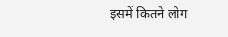इसमें कितने लोग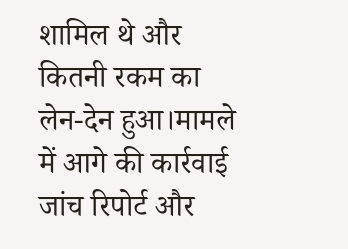शामिल थे और कितनी रकम का लेन-देन हुआ।मामले में आगे की कार्रवाई जांच रिपोर्ट और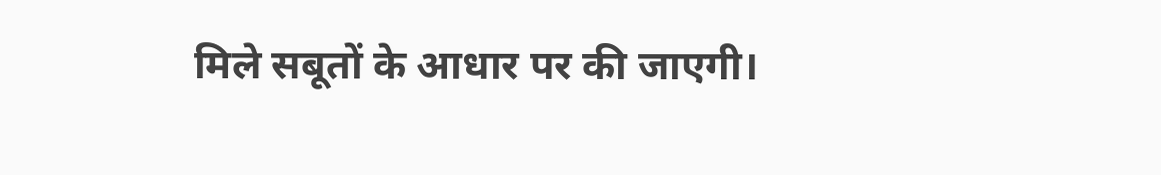मिले सबूतों के आधार पर की जाएगी।